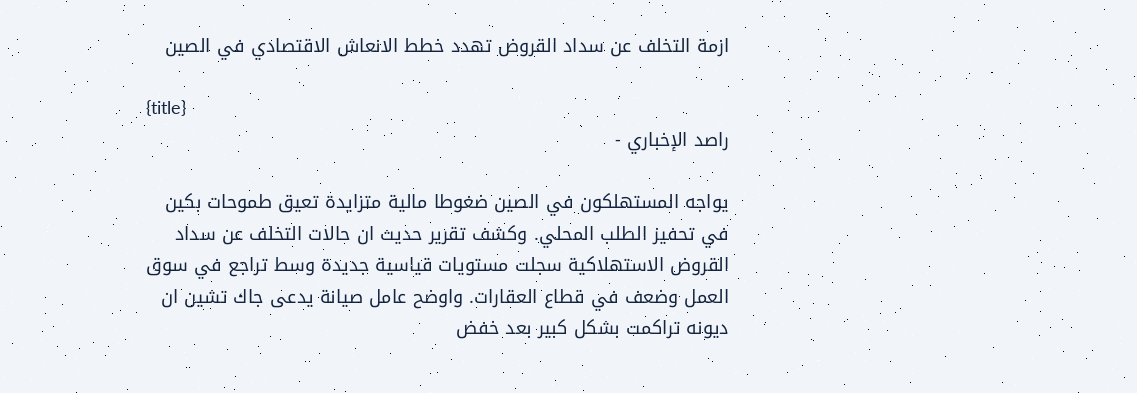ازمة التخلف عن سداد القروض تهدد خطط الانعاش الاقتصادي في الصين

{title}
راصد الإخباري -

يواجه المستهلكون في الصين ضغوطا مالية متزايدة تعيق طموحات بكين في تحفيز الطلب المحلي. وكشف تقرير حديث ان حالات التخلف عن سداد القروض الاستهلاكية سجلت مستويات قياسية جديدة وسط تراجع في سوق العمل وضعف في قطاع العقارات. واوضح عامل صيانة يدعى جاك تشين ان ديونه تراكمت بشكل كبير بعد خفض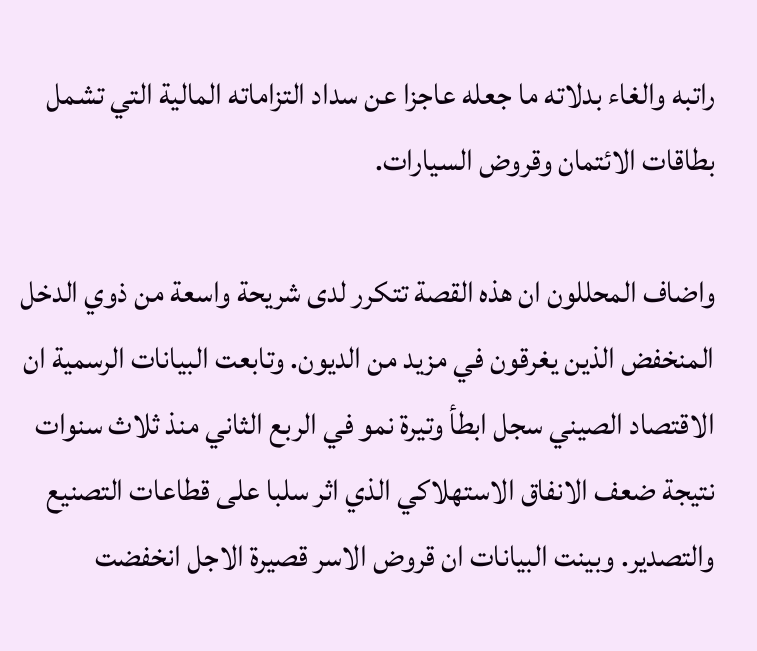راتبه والغاء بدلاته ما جعله عاجزا عن سداد التزاماته المالية التي تشمل بطاقات الائتمان وقروض السيارات.

واضاف المحللون ان هذه القصة تتكرر لدى شريحة واسعة من ذوي الدخل المنخفض الذين يغرقون في مزيد من الديون. وتابعت البيانات الرسمية ان الاقتصاد الصيني سجل ابطأ وتيرة نمو في الربع الثاني منذ ثلاث سنوات نتيجة ضعف الانفاق الاستهلاكي الذي اثر سلبا على قطاعات التصنيع والتصدير. وبينت البيانات ان قروض الاسر قصيرة الاجل انخفضت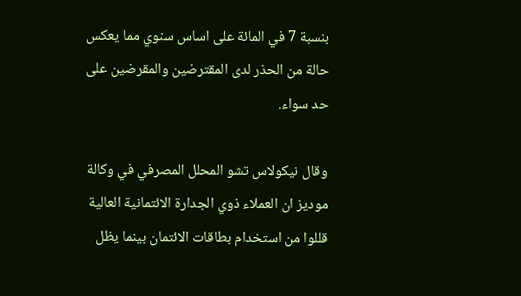بنسبة 7 في المائة على اساس سنوي مما يعكس حالة من الحذر لدى المقترضين والمقرضين على حد سواء.

وقال نيكولاس تشو المحلل المصرفي في وكالة موديز ان العملاء ذوي الجدارة الائتمانية العالية قللوا من استخدام بطاقات الائتمان بينما يظل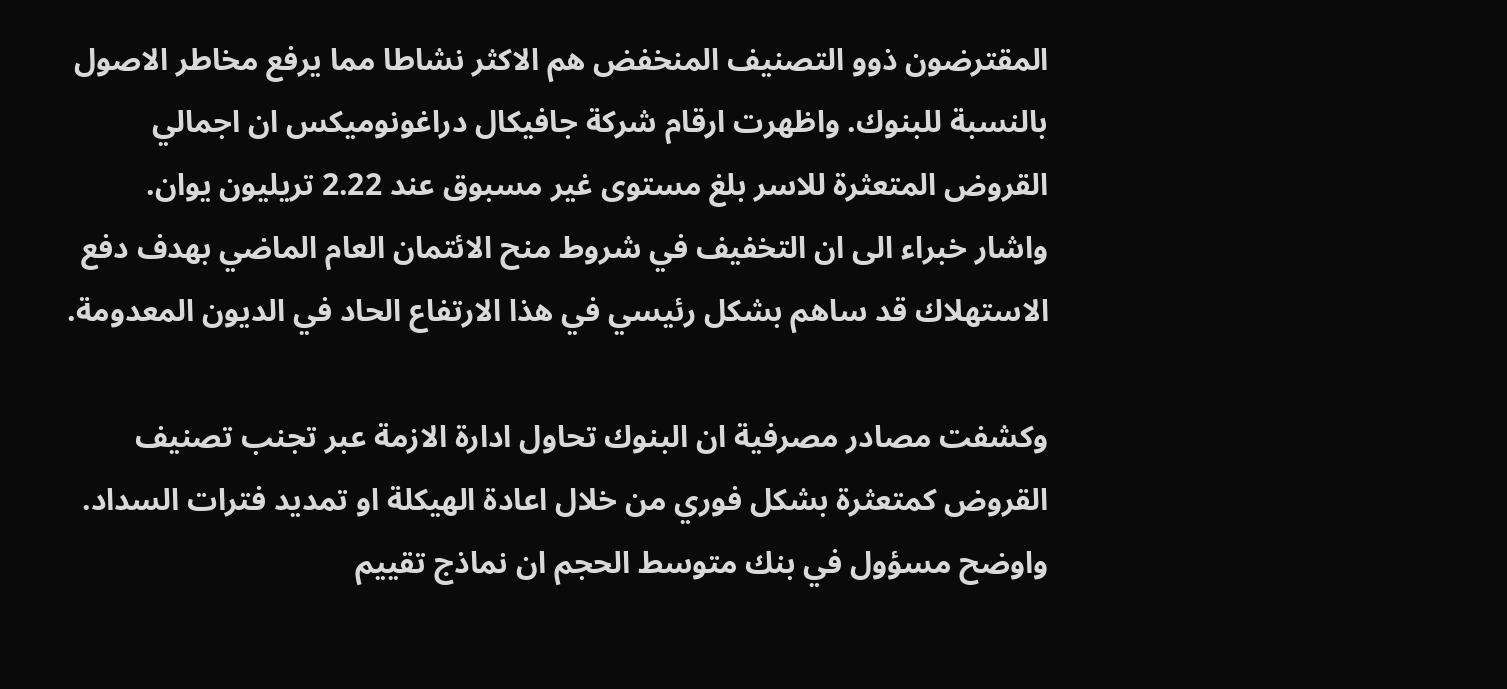المقترضون ذوو التصنيف المنخفض هم الاكثر نشاطا مما يرفع مخاطر الاصول بالنسبة للبنوك. واظهرت ارقام شركة جافيكال دراغونوميكس ان اجمالي القروض المتعثرة للاسر بلغ مستوى غير مسبوق عند 2.22 تريليون يوان. واشار خبراء الى ان التخفيف في شروط منح الائتمان العام الماضي بهدف دفع الاستهلاك قد ساهم بشكل رئيسي في هذا الارتفاع الحاد في الديون المعدومة.

وكشفت مصادر مصرفية ان البنوك تحاول ادارة الازمة عبر تجنب تصنيف القروض كمتعثرة بشكل فوري من خلال اعادة الهيكلة او تمديد فترات السداد. واوضح مسؤول في بنك متوسط الحجم ان نماذج تقييم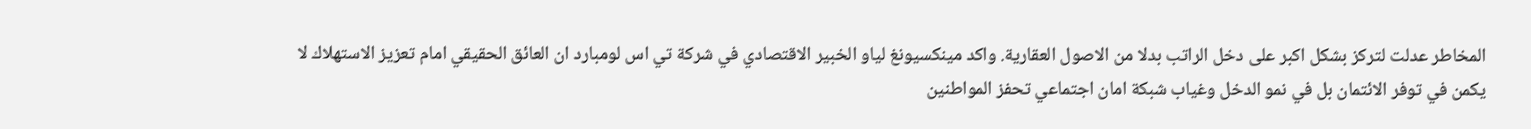المخاطر عدلت لتركز بشكل اكبر على دخل الراتب بدلا من الاصول العقارية. واكد مينكسيونغ لياو الخبير الاقتصادي في شركة تي اس لومبارد ان العائق الحقيقي امام تعزيز الاستهلاك لا يكمن في توفر الائتمان بل في نمو الدخل وغياب شبكة امان اجتماعي تحفز المواطنين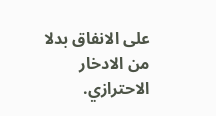على الانفاق بدلا من الادخار الاحترازي.